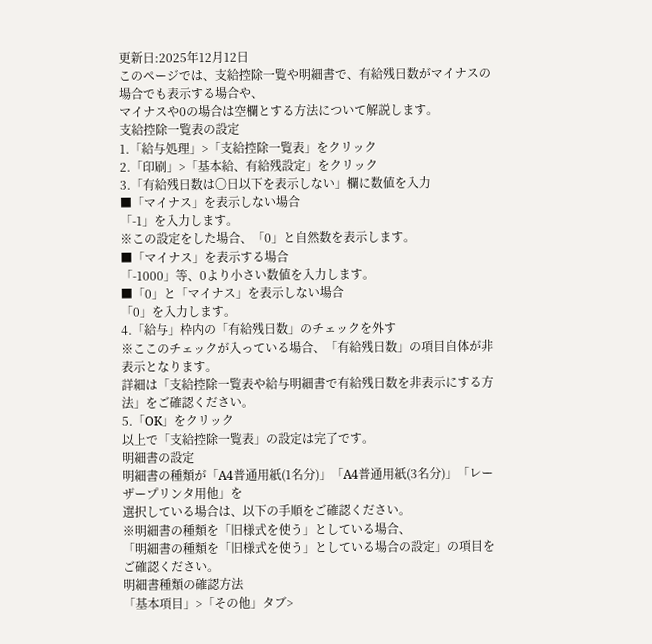更新日:2025年12月12日
このページでは、支給控除一覧や明細書で、有給残日数がマイナスの場合でも表示する場合や、
マイナスや0の場合は空欄とする方法について解説します。
支給控除一覧表の設定
1.「給与処理」>「支給控除一覧表」をクリック
2.「印刷」>「基本給、有給残設定」をクリック
3.「有給残日数は〇日以下を表示しない」欄に数値を入力
■「マイナス」を表示しない場合
「-1」を入力します。
※この設定をした場合、「0」と自然数を表示します。
■「マイナス」を表示する場合
「-1000」等、0より小さい数値を入力します。
■「0」と「マイナス」を表示しない場合
「0」を入力します。
4.「給与」枠内の「有給残日数」のチェックを外す
※ここのチェックが入っている場合、「有給残日数」の項目自体が非表示となります。
詳細は「支給控除一覧表や給与明細書で有給残日数を非表示にする方法」をご確認ください。
5.「OK」をクリック
以上で「支給控除一覧表」の設定は完了です。
明細書の設定
明細書の種類が「A4普通用紙(1名分)」「A4普通用紙(3名分)」「レーザープリンタ用他」を
選択している場合は、以下の手順をご確認ください。
※明細書の種類を「旧様式を使う」としている場合、
「明細書の種類を「旧様式を使う」としている場合の設定」の項目をご確認ください。
明細書種類の確認方法
「基本項目」>「その他」タブ>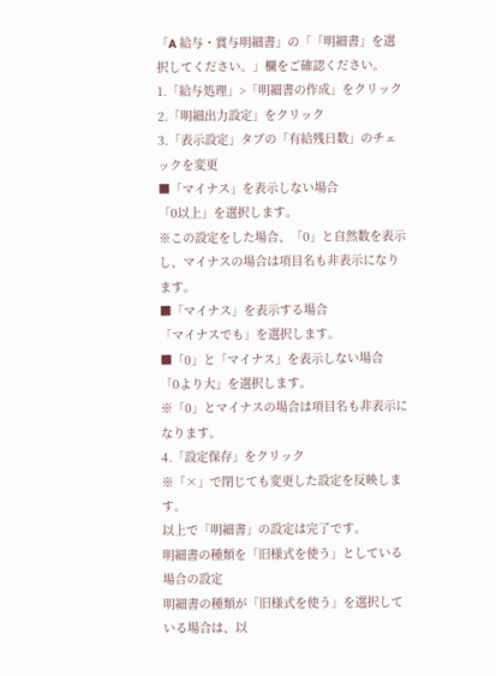「A 給与・賞与明細書」の「「明細書」を選択してください。」欄をご確認ください。
1.「給与処理」>「明細書の作成」をクリック
2.「明細出力設定」をクリック
3.「表示設定」タブの「有給残日数」のチェックを変更
■「マイナス」を表示しない場合
「0以上」を選択します。
※この設定をした場合、「0」と自然数を表示し、マイナスの場合は項目名も非表示になります。
■「マイナス」を表示する場合
「マイナスでも」を選択します。
■「0」と「マイナス」を表示しない場合
「0より大」を選択します。
※「0」とマイナスの場合は項目名も非表示になります。
4.「設定保存」をクリック
※「×」で閉じても変更した設定を反映します。
以上で「明細書」の設定は完了です。
明細書の種類を「旧様式を使う」としている場合の設定
明細書の種類が「旧様式を使う」を選択している場合は、以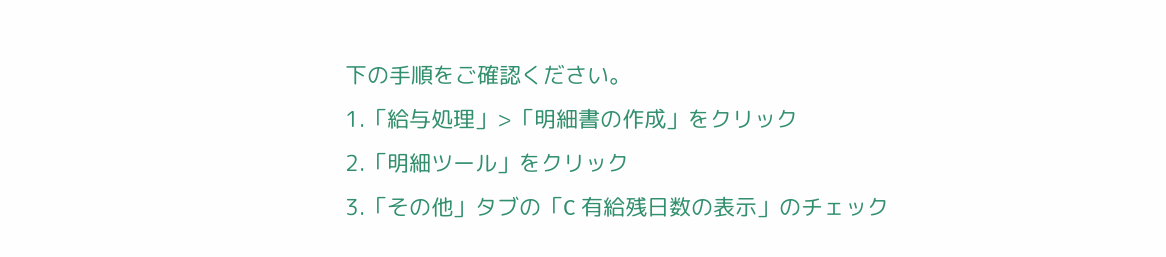下の手順をご確認ください。
1.「給与処理」>「明細書の作成」をクリック
2.「明細ツール」をクリック
3.「その他」タブの「C 有給残日数の表示」のチェック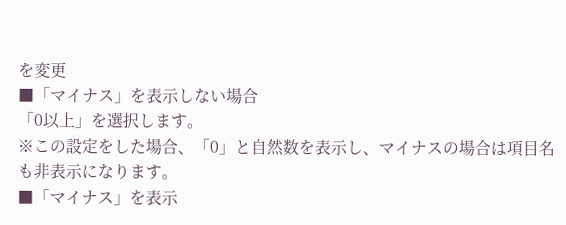を変更
■「マイナス」を表示しない場合
「0以上」を選択します。
※この設定をした場合、「0」と自然数を表示し、マイナスの場合は項目名も非表示になります。
■「マイナス」を表示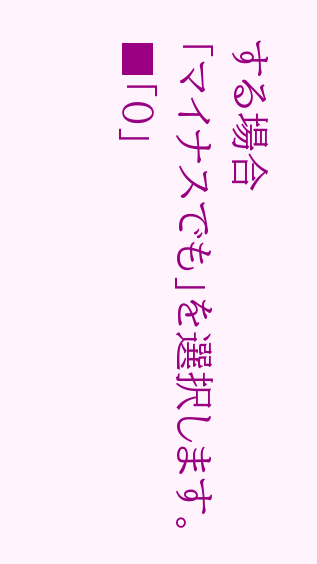する場合
「マイナスでも」を選択します。
■「0」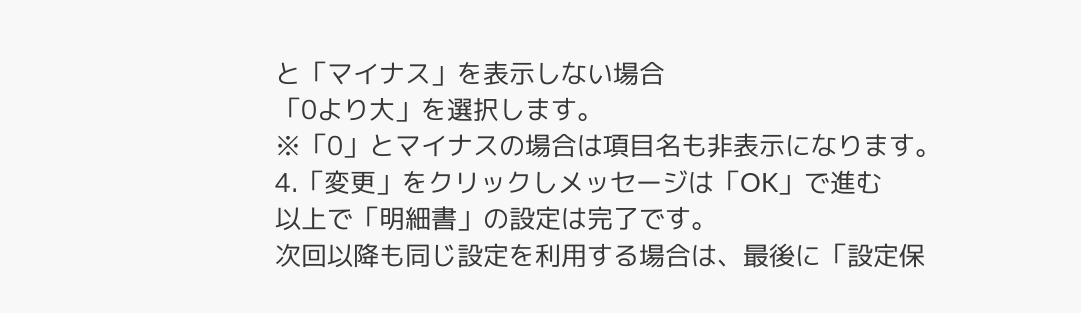と「マイナス」を表示しない場合
「0より大」を選択します。
※「0」とマイナスの場合は項目名も非表示になります。
4.「変更」をクリックしメッセージは「OK」で進む
以上で「明細書」の設定は完了です。
次回以降も同じ設定を利用する場合は、最後に「設定保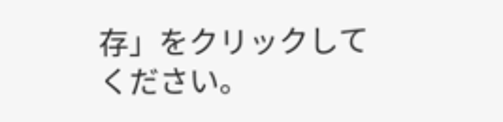存」をクリックしてください。